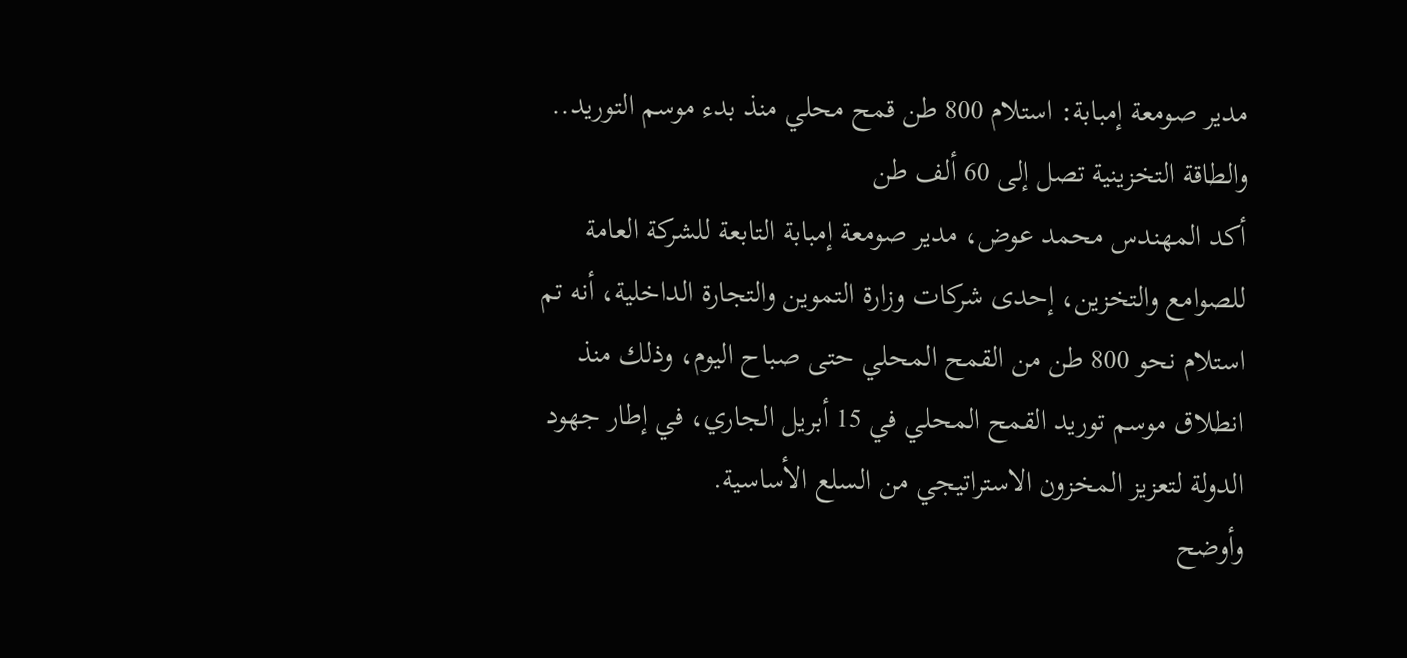مدير صومعة إمبابة: استلام 800 طن قمح محلي منذ بدء موسم التوريد.. والطاقة التخزينية تصل إلى 60 ألف طن
أكد المهندس محمد عوض، مدير صومعة إمبابة التابعة للشركة العامة للصوامع والتخزين، إحدى شركات وزارة التموين والتجارة الداخلية، أنه تم استلام نحو 800 طن من القمح المحلي حتى صباح اليوم، وذلك منذ انطلاق موسم توريد القمح المحلي في 15 أبريل الجاري، في إطار جهود الدولة لتعزيز المخزون الاستراتيجي من السلع الأساسية.
وأوضح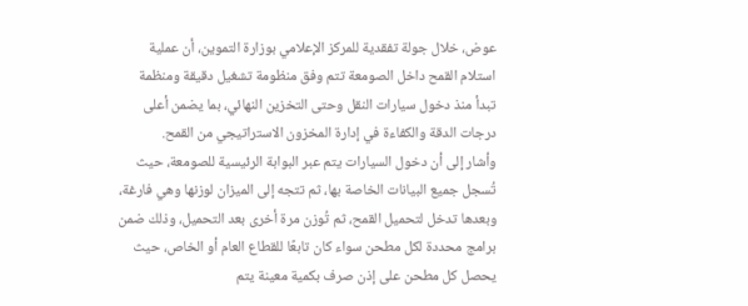عوض، خلال جولة تفقدية للمركز الإعلامي بوزارة التموين، أن عملية استلام القمح داخل الصومعة تتم وفق منظومة تشغيل دقيقة ومنظمة تبدأ منذ دخول سيارات النقل وحتى التخزين النهائي، بما يضمن أعلى درجات الدقة والكفاءة في إدارة المخزون الاستراتيجي من القمح.
وأشار إلى أن دخول السيارات يتم عبر البوابة الرئيسية للصومعة، حيث تُسجل جميع البيانات الخاصة بها، ثم تتجه إلى الميزان لوزنها وهي فارغة، وبعدها تدخل لتحميل القمح، ثم تُوزن مرة أخرى بعد التحميل، وذلك ضمن برامج محددة لكل مطحن سواء كان تابعًا للقطاع العام أو الخاص، حيث يحصل كل مطحن على إذن صرف بكمية معينة يتم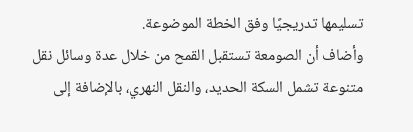تسليمها تدريجيًا وفق الخطة الموضوعة.
وأضاف أن الصومعة تستقبل القمح من خلال عدة وسائل نقل متنوعة تشمل السكة الحديد، والنقل النهري، بالإضافة إلى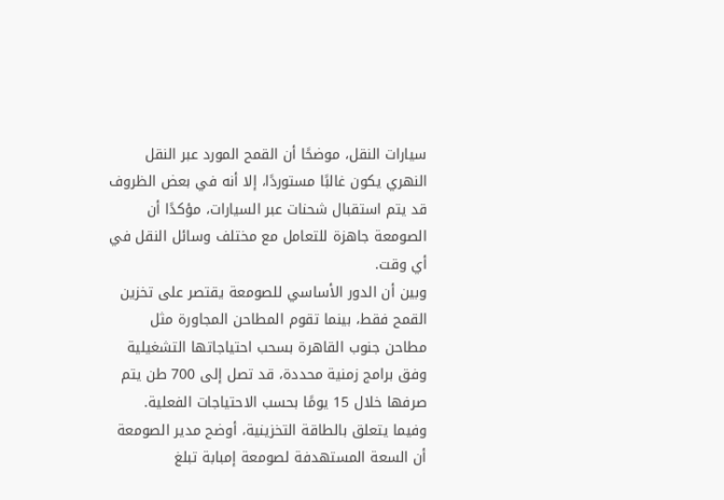سيارات النقل، موضحًا أن القمح المورد عبر النقل النهري يكون غالبًا مستوردًا، إلا أنه في بعض الظروف قد يتم استقبال شحنات عبر السيارات، مؤكدًا أن الصومعة جاهزة للتعامل مع مختلف وسائل النقل في أي وقت.
وبين أن الدور الأساسي للصومعة يقتصر على تخزين القمح فقط، بينما تقوم المطاحن المجاورة مثل مطاحن جنوب القاهرة بسحب احتياجاتها التشغيلية وفق برامج زمنية محددة، قد تصل إلى 700 طن يتم صرفها خلال 15 يومًا بحسب الاحتياجات الفعلية.
وفيما يتعلق بالطاقة التخزينية، أوضح مدير الصومعة أن السعة المستهدفة لصومعة إمبابة تبلغ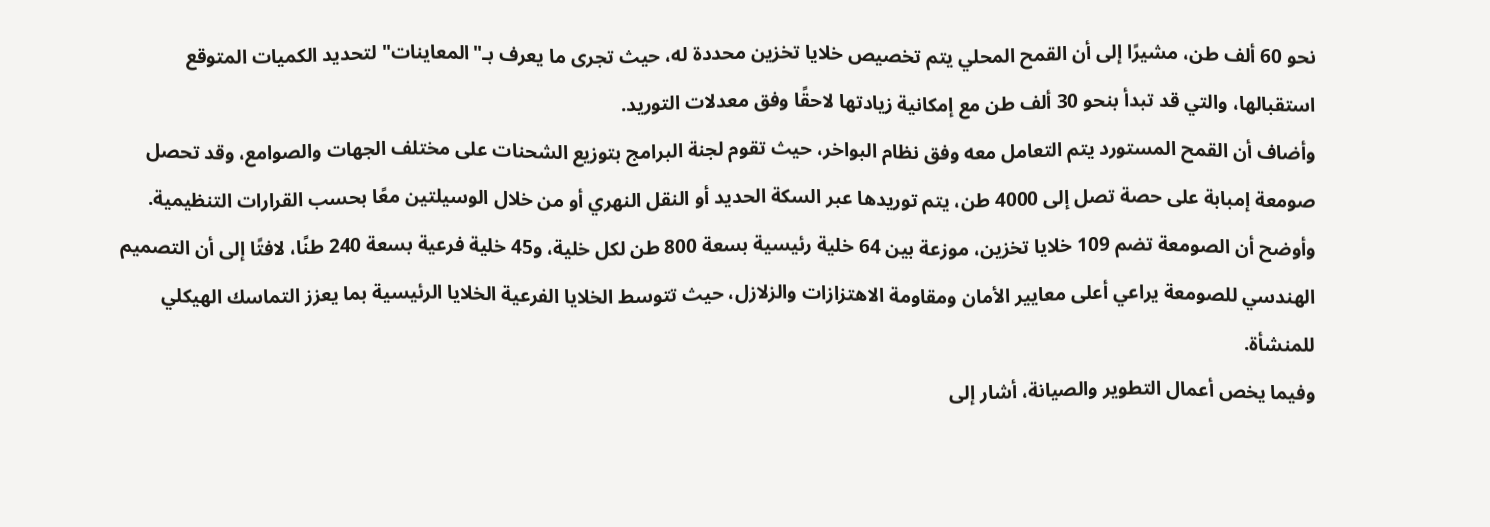نحو 60 ألف طن، مشيرًا إلى أن القمح المحلي يتم تخصيص خلايا تخزين محددة له، حيث تجرى ما يعرف بـ"المعاينات" لتحديد الكميات المتوقع استقبالها، والتي قد تبدأ بنحو 30 ألف طن مع إمكانية زيادتها لاحقًا وفق معدلات التوريد.
وأضاف أن القمح المستورد يتم التعامل معه وفق نظام البواخر، حيث تقوم لجنة البرامج بتوزيع الشحنات على مختلف الجهات والصوامع، وقد تحصل صومعة إمبابة على حصة تصل إلى 4000 طن، يتم توريدها عبر السكة الحديد أو النقل النهري أو من خلال الوسيلتين معًا بحسب القرارات التنظيمية.
وأوضح أن الصومعة تضم 109 خلايا تخزين، موزعة بين 64 خلية رئيسية بسعة 800 طن لكل خلية، و45 خلية فرعية بسعة 240 طنًا، لافتًا إلى أن التصميم الهندسي للصومعة يراعي أعلى معايير الأمان ومقاومة الاهتزازات والزلازل، حيث تتوسط الخلايا الفرعية الخلايا الرئيسية بما يعزز التماسك الهيكلي للمنشأة.
وفيما يخص أعمال التطوير والصيانة، أشار إلى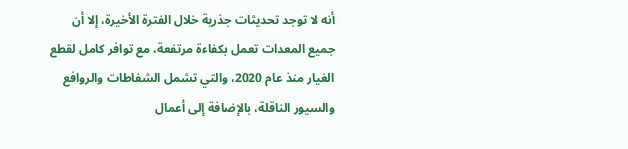أنه لا توجد تحديثات جذرية خلال الفترة الأخيرة، إلا أن جميع المعدات تعمل بكفاءة مرتفعة، مع توافر كامل لقطع الغيار منذ عام 2020، والتي تشمل الشفاطات والروافع والسيور الناقلة، بالإضافة إلى أعمال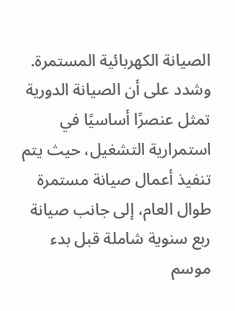الصيانة الكهربائية المستمرة.
وشدد على أن الصيانة الدورية تمثل عنصرًا أساسيًا في استمرارية التشغيل، حيث يتم تنفيذ أعمال صيانة مستمرة طوال العام، إلى جانب صيانة ربع سنوية شاملة قبل بدء موسم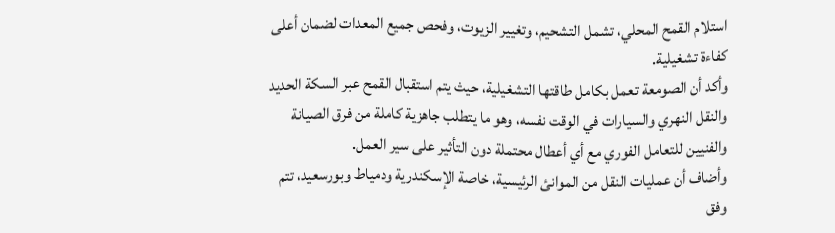استلام القمح المحلي، تشمل التشحيم، وتغيير الزيوت، وفحص جميع المعدات لضمان أعلى كفاءة تشغيلية.
وأكد أن الصومعة تعمل بكامل طاقتها التشغيلية، حيث يتم استقبال القمح عبر السكة الحديد والنقل النهري والسيارات في الوقت نفسه، وهو ما يتطلب جاهزية كاملة من فرق الصيانة والفنيين للتعامل الفوري مع أي أعطال محتملة دون التأثير على سير العمل.
وأضاف أن عمليات النقل من الموانئ الرئيسية، خاصة الإسكندرية ودمياط وبورسعيد، تتم وفق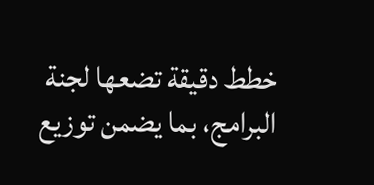خطط دقيقة تضعها لجنة البرامج، بما يضمن توزيع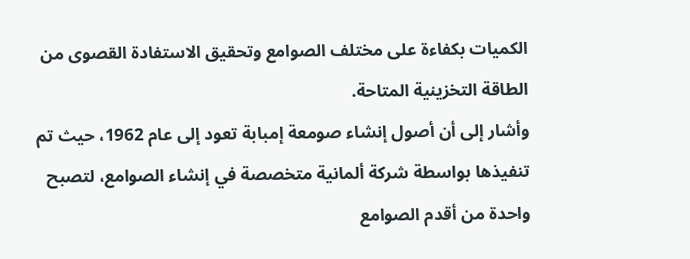الكميات بكفاءة على مختلف الصوامع وتحقيق الاستفادة القصوى من الطاقة التخزينية المتاحة.
وأشار إلى أن أصول إنشاء صومعة إمبابة تعود إلى عام 1962، حيث تم تنفيذها بواسطة شركة ألمانية متخصصة في إنشاء الصوامع، لتصبح واحدة من أقدم الصوامع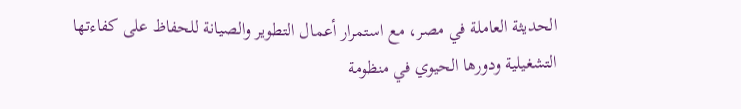الحديثة العاملة في مصر، مع استمرار أعمال التطوير والصيانة للحفاظ على كفاءتها التشغيلية ودورها الحيوي في منظومة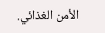الأمن الغذائي.